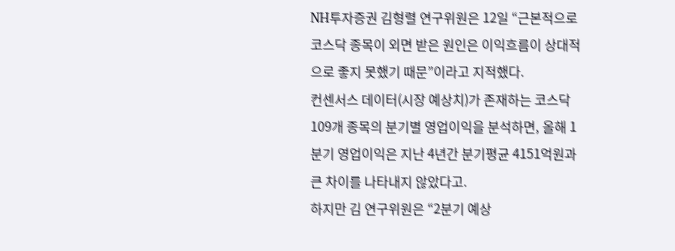NH투자증권 김형렬 연구위원은 12일 “근본적으로 코스닥 종목이 외면 받은 원인은 이익흐름이 상대적으로 좋지 못했기 때문”이라고 지적했다.
컨센서스 데이터(시장 예상치)가 존재하는 코스닥 109개 종목의 분기별 영업이익을 분석하면, 올해 1분기 영업이익은 지난 4년간 분기평균 4151억원과 큰 차이를 나타내지 않았다고.
하지만 김 연구위원은 “2분기 예상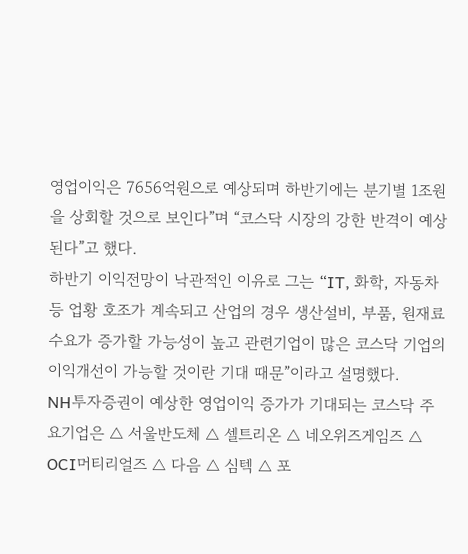영업이익은 7656억원으로 예상되며 하반기에는 분기별 1조원을 상회할 것으로 보인다”며 “코스닥 시장의 강한 반격이 예상된다”고 했다.
하반기 이익전망이 낙관적인 이유로 그는 “IT, 화학, 자동차 등 업황 호조가 계속되고 산업의 경우 생산설비, 부품, 원재료 수요가 증가할 가능성이 높고 관련기업이 많은 코스닥 기업의 이익개선이 가능할 것이란 기대 때문”이라고 설명했다.
NH투자증권이 예상한 영업이익 증가가 기대되는 코스닥 주요기업은 △ 서울반도체 △ 셀트리온 △ 네오위즈게임즈 △ OCI머티리얼즈 △ 다음 △ 심텍 △ 포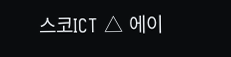스코ICT △ 에이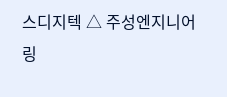스디지텍 △ 주성엔지니어링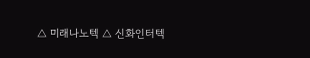△ 미래나노텍 △ 신화인터텍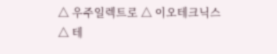△ 우주일렉트로 △ 이오테크닉스 △ 테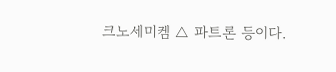크노세미켐 △ 파트론 등이다.